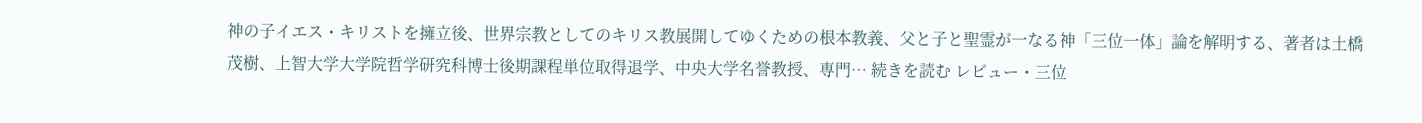神の子イエス・キリストを擁立後、世界宗教としてのキリス教展開してゆくための根本教義、父と子と聖霊が一なる神「三位一体」論を解明する、著者は土橋茂樹、上智大学大学院哲学研究科博士後期課程単位取得退学、中央大学名誉教授、専門… 続きを読む レビュー・三位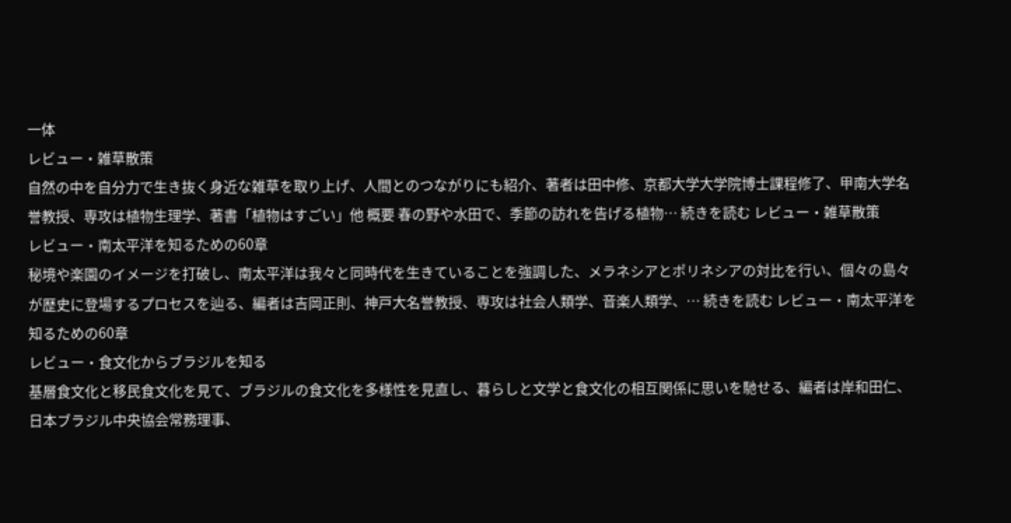一体
レビュー・雑草散策
自然の中を自分力で生き抜く身近な雑草を取り上げ、人間とのつながりにも紹介、著者は田中修、京都大学大学院博士課程修了、甲南大学名誉教授、専攻は植物生理学、著書「植物はすごい」他 概要 春の野や水田で、季節の訪れを告げる植物… 続きを読む レビュー・雑草散策
レビュー・南太平洋を知るための60章
秘境や楽園のイメージを打破し、南太平洋は我々と同時代を生きていることを強調した、メラネシアとポリネシアの対比を行い、個々の島々が歴史に登場するプロセスを辿る、編者は吉岡正則、神戸大名誉教授、専攻は社会人類学、音楽人類学、… 続きを読む レビュー・南太平洋を知るための60章
レビュー・食文化からブラジルを知る
基層食文化と移民食文化を見て、ブラジルの食文化を多様性を見直し、暮らしと文学と食文化の相互関係に思いを馳せる、編者は岸和田仁、日本ブラジル中央協会常務理事、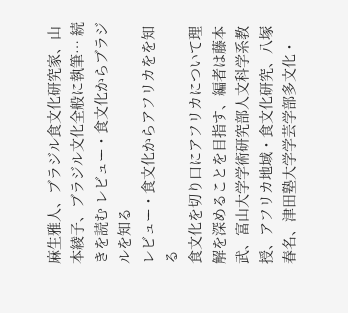麻生雅人、ブラジル食文化研究家、山本綾子、ブラジル文化全般に執筆… 続きを読む レビュー・食文化からブラジルを知る
レビュー・食文化からアフリカをを知る
食文化を切り口にアフリカについて理解を深めることを目指す、編者は藤本武、富山大学学術研究部人文科学系教授、アフリカ地域・食文化研究、八塚春名、津田塾大学学芸学部多文化・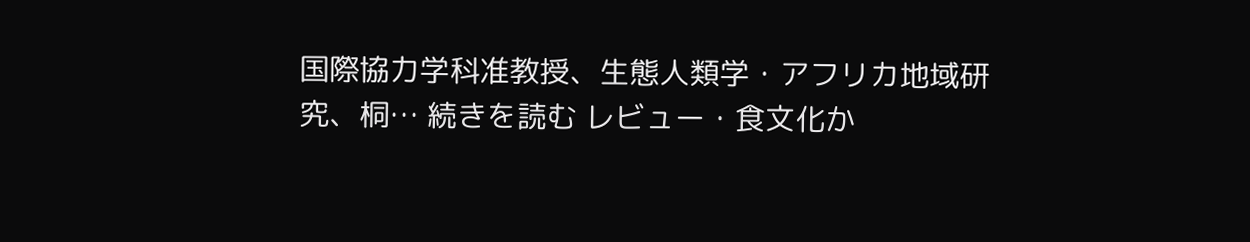国際協力学科准教授、生態人類学・アフリカ地域研究、桐… 続きを読む レビュー・食文化か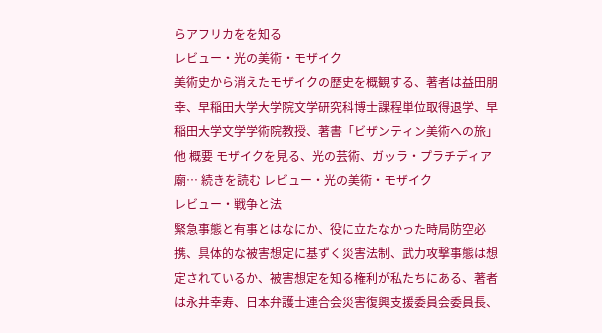らアフリカをを知る
レビュー・光の美術・モザイク
美術史から消えたモザイクの歴史を概観する、著者は益田朋幸、早稲田大学大学院文学研究科博士課程単位取得退学、早稲田大学文学学術院教授、著書「ビザンティン美術への旅」他 概要 モザイクを見る、光の芸術、ガッラ・プラチディア廟… 続きを読む レビュー・光の美術・モザイク
レビュー・戦争と法
緊急事態と有事とはなにか、役に立たなかった時局防空必携、具体的な被害想定に基ずく災害法制、武力攻撃事態は想定されているか、被害想定を知る権利が私たちにある、著者は永井幸寿、日本弁護士連合会災害復興支援委員会委員長、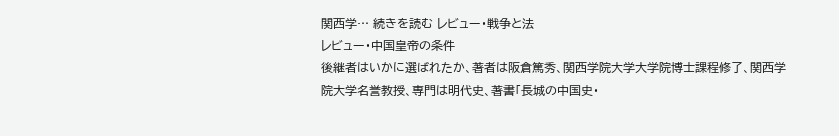関西学… 続きを読む レビュー・戦争と法
レビュー・中国皇帝の条件
後継者はいかに選ばれたか、著者は阪倉篤秀、関西学院大学大学院博士課程修了、関西学院大学名誉教授、専門は明代史、著書「長城の中国史・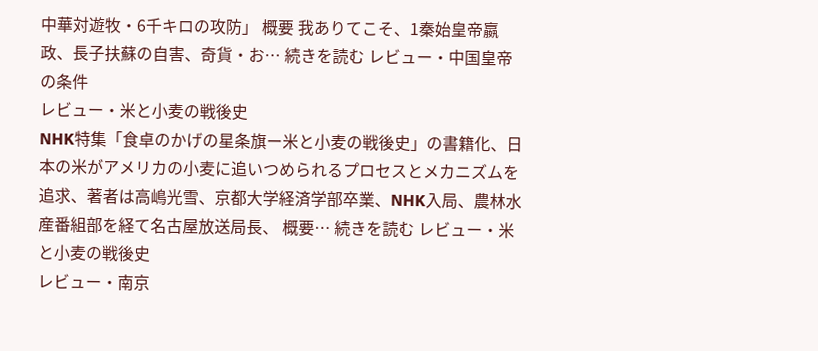中華対遊牧・6千キロの攻防」 概要 我ありてこそ、1秦始皇帝嬴政、長子扶蘇の自害、奇貨・お… 続きを読む レビュー・中国皇帝の条件
レビュー・米と小麦の戦後史
NHK特集「食卓のかげの星条旗ー米と小麦の戦後史」の書籍化、日本の米がアメリカの小麦に追いつめられるプロセスとメカニズムを追求、著者は高嶋光雪、京都大学経済学部卒業、NHK入局、農林水産番組部を経て名古屋放送局長、 概要… 続きを読む レビュー・米と小麦の戦後史
レビュー・南京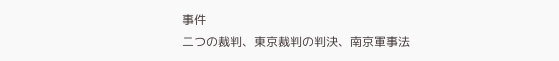事件
二つの裁判、東京裁判の判決、南京軍事法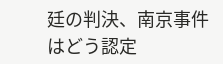廷の判決、南京事件はどう認定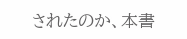されたのか、本書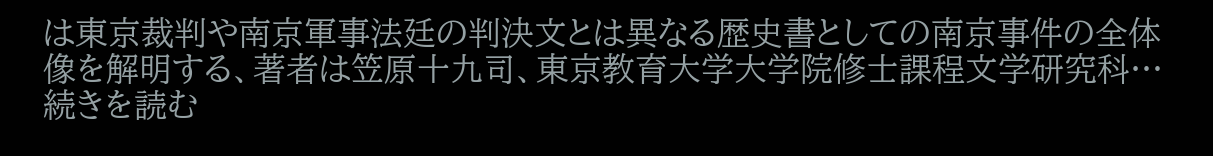は東京裁判や南京軍事法廷の判決文とは異なる歴史書としての南京事件の全体像を解明する、著者は笠原十九司、東京教育大学大学院修士課程文学研究科… 続きを読む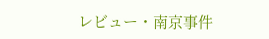レビュー・南京事件